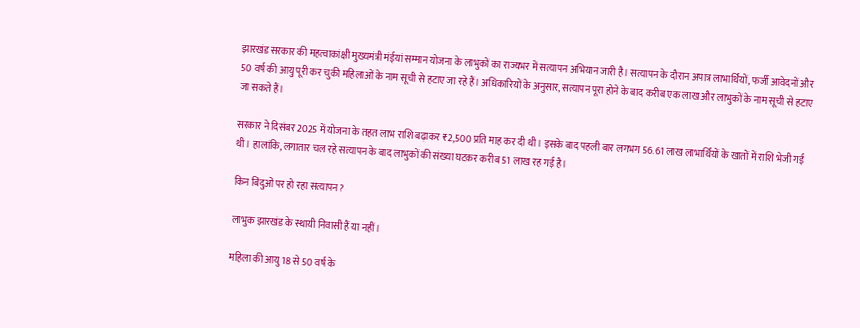झारखंड सरकार की महत्वाकांक्षी मुख्यमंत्री मंईयां सम्मान योजना के लाभुकों का राज्यभर में सत्यापन अभियान जारी है। सत्यापन के दौरान अपात्र लाभार्थियों, फर्जी आवेदनों और 50 वर्ष की आयु पूरी कर चुकी महिलाओं के नाम सूची से हटाए जा रहे हैं। अधिकारियों के अनुसार, सत्यापन पूरा होने के बाद करीब एक लाख और लाभुकों के नाम सूची से हटाए जा सकते हैं।

सरकार ने दिसंबर 2025 में योजना के तहत लाभ राशि बढ़ाकर ₹2,500 प्रति माह कर दी थी। इसके बाद पहली बार लगभग 56.61 लाख लाभार्थियों के खातों में राशि भेजी गई थी। हालांकि, लगातार चल रहे सत्यापन के बाद लाभुकों की संख्या घटकर करीब 51 लाख रह गई है।

किन बिंदुओं पर हो रहा सत्यापन?

लाभुक झारखंड के स्थायी निवासी हैं या नहीं।

महिला की आयु 18 से 50 वर्ष के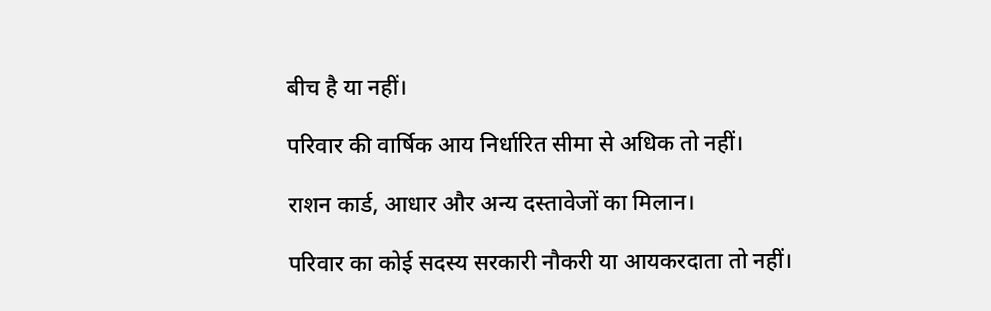बीच है या नहीं।

परिवार की वार्षिक आय निर्धारित सीमा से अधिक तो नहीं।

राशन कार्ड, आधार और अन्य दस्तावेजों का मिलान।

परिवार का कोई सदस्य सरकारी नौकरी या आयकरदाता तो नहीं।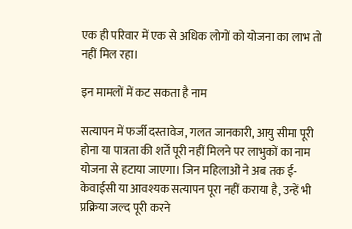एक ही परिवार में एक से अधिक लोगों को योजना का लाभ तो नहीं मिल रहा।

इन मामलों में कट सकता है नाम

सत्यापन में फर्जी दस्तावेज, गलत जानकारी, आयु सीमा पूरी होना या पात्रता की शर्तें पूरी नहीं मिलने पर लाभुकों का नाम योजना से हटाया जाएगा। जिन महिलाओं ने अब तक ई-केवाईसी या आवश्यक सत्यापन पूरा नहीं कराया है, उन्हें भी प्रक्रिया जल्द पूरी करने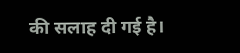की सलाह दी गई है।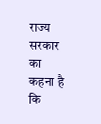राज्य सरकार का कहना है कि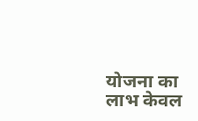योजना का लाभ केवल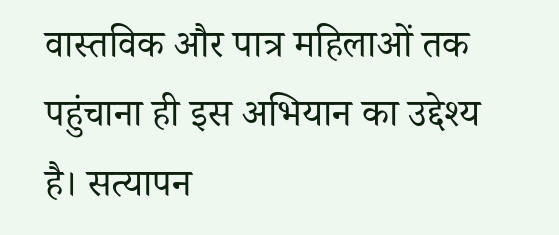वास्तविक और पात्र महिलाओं तक पहुंचाना ही इस अभियान का उद्देश्य है। सत्यापन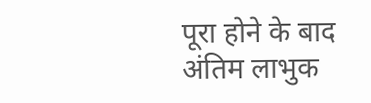पूरा होने के बाद अंतिम लाभुक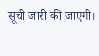सूची जारी की जाएगी।